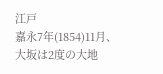江戸
嘉永7年(1854)11月、大坂は2度の大地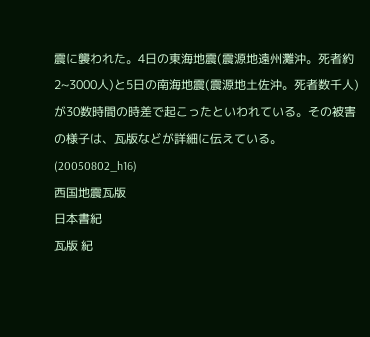震に襲われた。4日の東海地震(震源地遠州灘沖。死者約2~3000人)と5日の南海地震(震源地土佐沖。死者数千人)が30数時間の時差で起こったといわれている。その被害の様子は、瓦版などが詳細に伝えている。(20050802_h16)
西国地震瓦版
日本書紀
瓦版 紀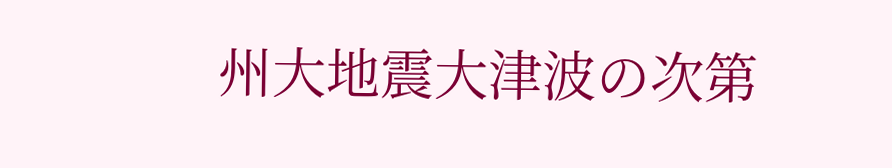州大地震大津波の次第